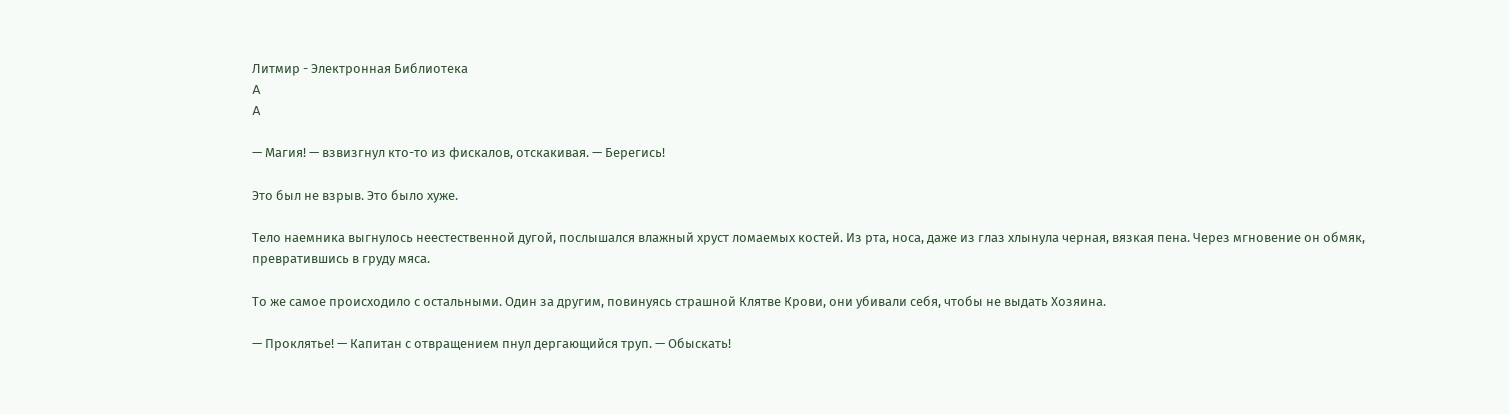Литмир - Электронная Библиотека
A
A

— Магия! — взвизгнул кто-то из фискалов, отскакивая. — Берегись!

Это был не взрыв. Это было хуже.

Тело наемника выгнулось неестественной дугой, послышался влажный хруст ломаемых костей. Из рта, носа, даже из глаз хлынула черная, вязкая пена. Через мгновение он обмяк, превратившись в груду мяса.

То же самое происходило с остальными. Один за другим, повинуясь страшной Клятве Крови, они убивали себя, чтобы не выдать Хозяина.

— Проклятье! — Капитан с отвращением пнул дергающийся труп. — Обыскать!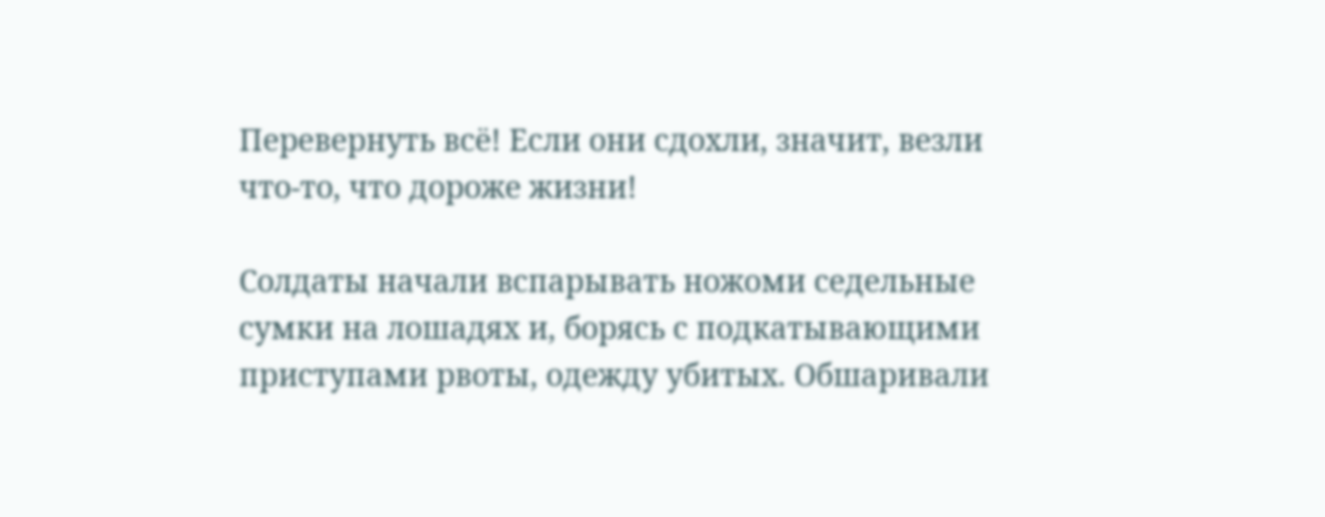Перевернуть всё! Если они сдохли, значит, везли что-то, что дороже жизни!

Солдаты начали вспарывать ножоми седельные сумки на лошадях и, борясь с подкатывающими приступами рвоты, одежду убитых. Обшаривали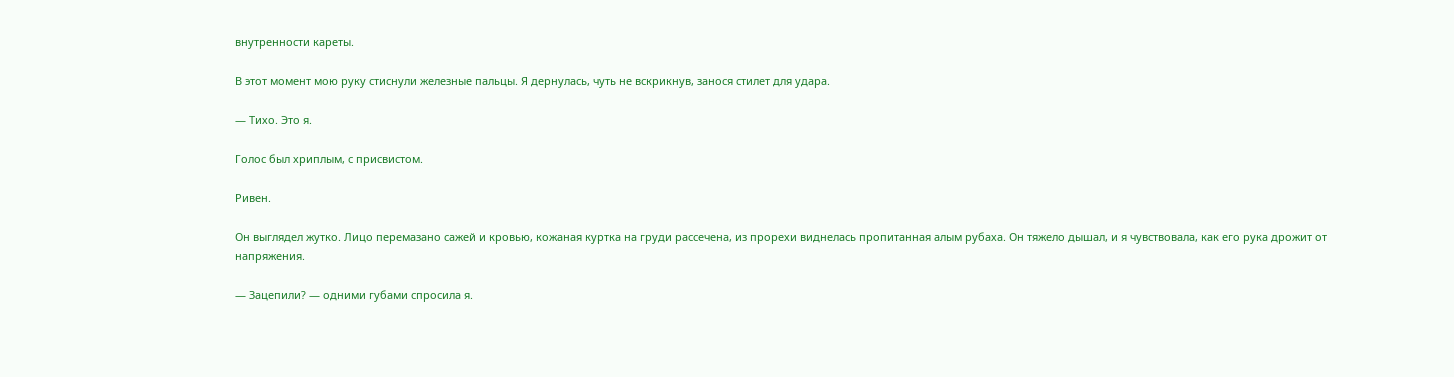внутренности кареты.

В этот момент мою руку стиснули железные пальцы. Я дернулась, чуть не вскрикнув, занося стилет для удара.

— Тихо. Это я.

Голос был хриплым, с присвистом.

Ривен.

Он выглядел жутко. Лицо перемазано сажей и кровью, кожаная куртка на груди рассечена, из прорехи виднелась пропитанная алым рубаха. Он тяжело дышал, и я чувствовала, как его рука дрожит от напряжения.

— Зацепили? — одними губами спросила я.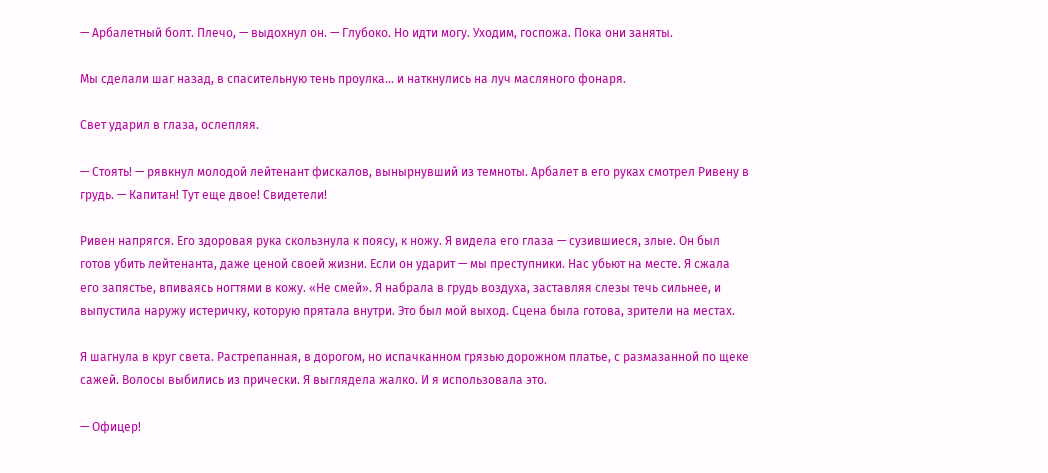— Арбалетный болт. Плечо, — выдохнул он. — Глубоко. Но идти могу. Уходим, госпожа. Пока они заняты.

Мы сделали шаг назад, в спасительную тень проулка… и наткнулись на луч масляного фонаря.

Свет ударил в глаза, ослепляя.

— Стоять! — рявкнул молодой лейтенант фискалов, вынырнувший из темноты. Арбалет в его руках смотрел Ривену в грудь. — Капитан! Тут еще двое! Свидетели!

Ривен напрягся. Его здоровая рука скользнула к поясу, к ножу. Я видела его глаза — сузившиеся, злые. Он был готов убить лейтенанта, даже ценой своей жизни. Если он ударит — мы преступники. Нас убьют на месте. Я сжала его запястье, впиваясь ногтями в кожу. «Не смей». Я набрала в грудь воздуха, заставляя слезы течь сильнее, и выпустила наружу истеричку, которую прятала внутри. Это был мой выход. Сцена была готова, зрители на местах.

Я шагнула в круг света. Растрепанная, в дорогом, но испачканном грязью дорожном платье, с размазанной по щеке сажей. Волосы выбились из прически. Я выглядела жалко. И я использовала это.

— Офицер!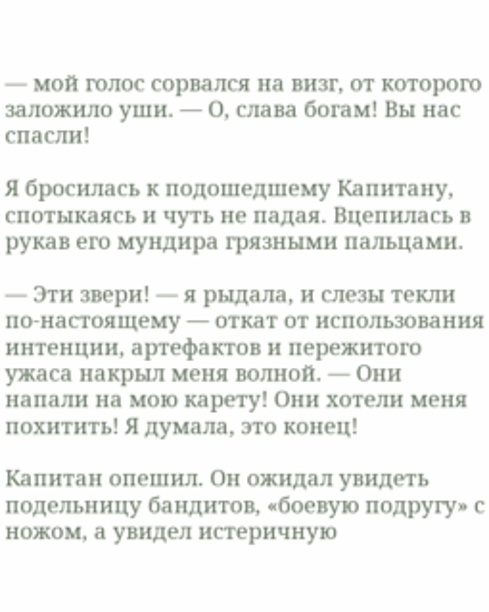— мой голос сорвался на визг, от которого заложило уши. — О, слава богам! Вы нас спасли!

Я бросилась к подошедшему Капитану, спотыкаясь и чуть не падая. Вцепилась в рукав его мундира грязными пальцами.

— Эти звери! — я рыдала, и слезы текли по-настоящему — откат от использования интенции, артефактов и пережитого ужаса накрыл меня волной. — Они напали на мою карету! Они хотели меня похитить! Я думала, это конец!

Капитан опешил. Он ожидал увидеть подельницу бандитов, «боевую подругу» с ножом, а увидел истеричную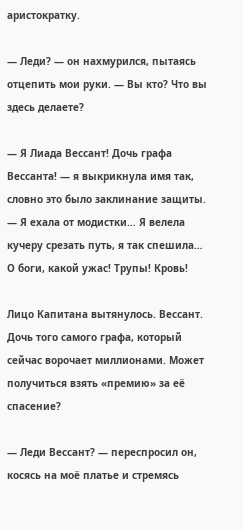аристократку.

— Леди? — он нахмурился, пытаясь отцепить мои руки. — Вы кто? Что вы здесь делаете?

— Я Лиада Вессант! Дочь графа Вессанта! — я выкрикнула имя так, словно это было заклинание защиты. — Я ехала от модистки… Я велела кучеру срезать путь, я так спешила… О боги, какой ужас! Трупы! Кровь!

Лицо Капитана вытянулось. Вессант. Дочь того самого графа, который сейчас ворочает миллионами. Может получиться взять «премию» за её спасение?

— Леди Вессант? — переспросил он, косясь на моё платье и стремясь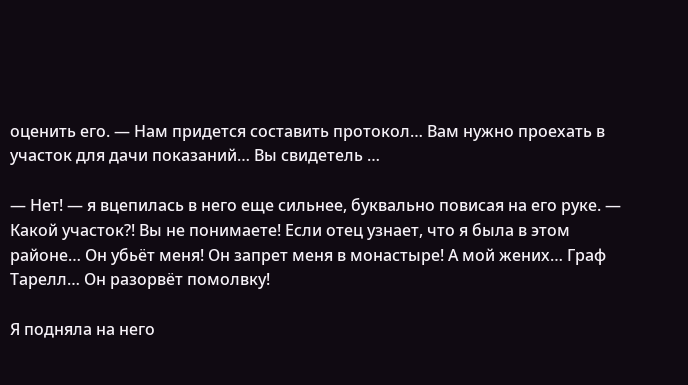оценить его. — Нам придется составить протокол… Вам нужно проехать в участок для дачи показаний… Вы свидетель …

— Нет! — я вцепилась в него еще сильнее, буквально повисая на его руке. — Какой участок?! Вы не понимаете! Если отец узнает, что я была в этом районе… Он убьёт меня! Он запрет меня в монастыре! А мой жених… Граф Тарелл… Он разорвёт помолвку!

Я подняла на него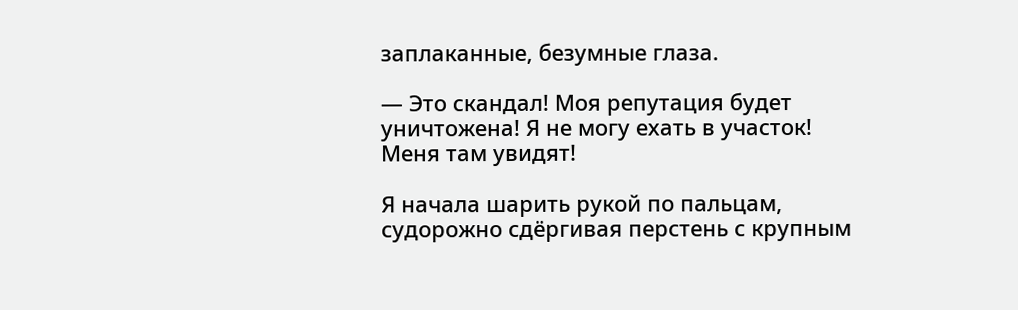заплаканные, безумные глаза.

— Это скандал! Моя репутация будет уничтожена! Я не могу ехать в участок! Меня там увидят!

Я начала шарить рукой по пальцам, судорожно сдёргивая перстень с крупным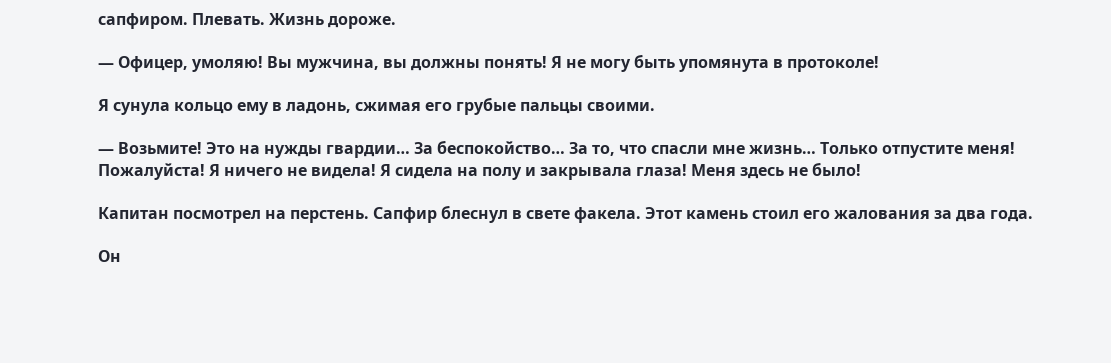сапфиром. Плевать. Жизнь дороже.

— Офицер, умоляю! Вы мужчина, вы должны понять! Я не могу быть упомянута в протоколе!

Я сунула кольцо ему в ладонь, сжимая его грубые пальцы своими.

— Возьмите! Это на нужды гвардии… За беспокойство… За то, что спасли мне жизнь… Только отпустите меня! Пожалуйста! Я ничего не видела! Я сидела на полу и закрывала глаза! Меня здесь не было!

Капитан посмотрел на перстень. Сапфир блеснул в свете факела. Этот камень стоил его жалования за два года.

Он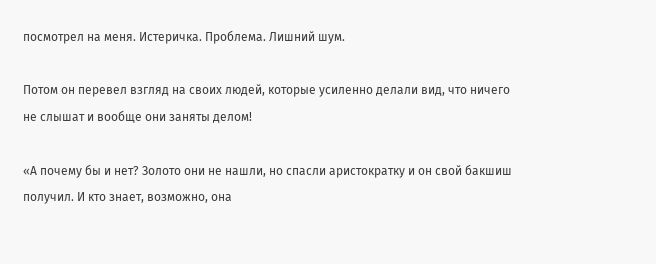посмотрел на меня. Истеричка. Проблема. Лишний шум.

Потом он перевел взгляд на своих людей, которые усиленно делали вид, что ничего не слышат и вообще они заняты делом!

«А почему бы и нет? Золото они не нашли, но спасли аристократку и он свой бакшиш получил. И кто знает, возможно, она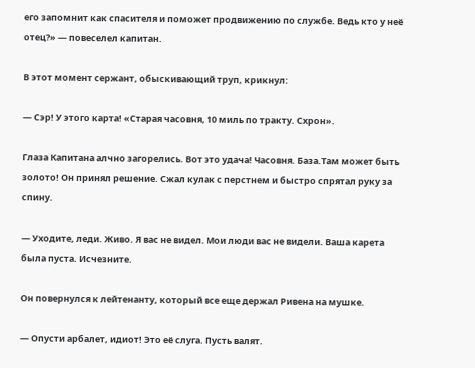его запомнит как спасителя и поможет продвижению по службе. Ведь кто у неё отец?» — повеселел капитан.

В этот момент сержант, обыскивающий труп, крикнул:

— Сэр! У этого карта! «Старая часовня, 10 миль по тракту. Схрон».

Глаза Капитана алчно загорелись. Вот это удача! Часовня. База.Там может быть золото! Он принял решение. Сжал кулак с перстнем и быстро спрятал руку за спину.

— Уходите, леди. Живо. Я вас не видел. Мои люди вас не видели. Ваша карета была пуста. Исчезните.

Он повернулся к лейтенанту, который все еще держал Ривена на мушке.

— Опусти арбалет, идиот! Это её слуга. Пусть валят.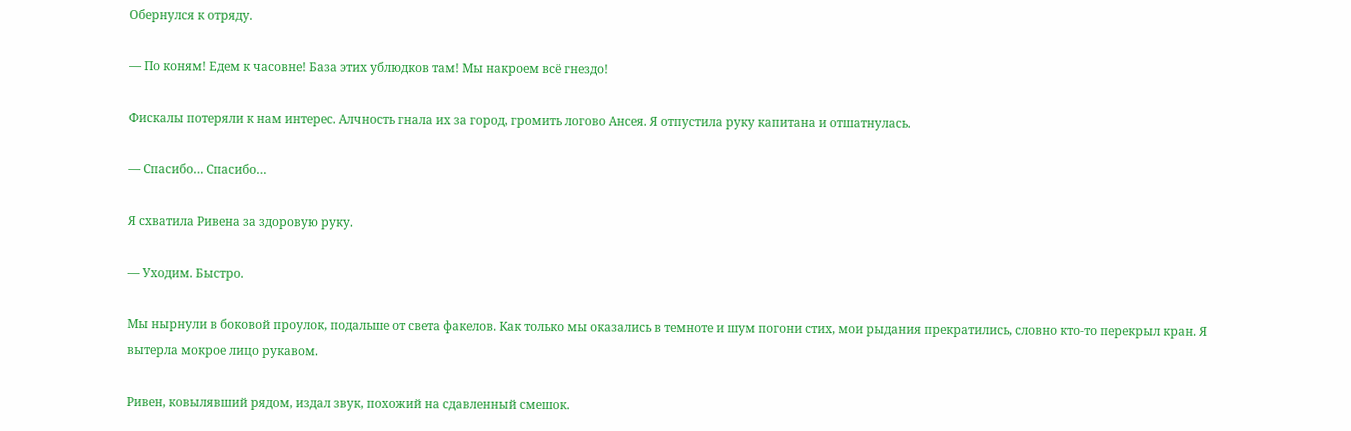Обернулся к отряду.

— По коням! Едем к часовне! База этих ублюдков там! Мы накроем всё гнездо!

Фискалы потеряли к нам интерес. Алчность гнала их за город, громить логово Ансея. Я отпустила руку капитана и отшатнулась.

— Спасибо… Спасибо…

Я схватила Ривена за здоровую руку.

— Уходим. Быстро.

Мы нырнули в боковой проулок, подальше от света факелов. Как только мы оказались в темноте и шум погони стих, мои рыдания прекратились, словно кто-то перекрыл кран. Я вытерла мокрое лицо рукавом.

Ривен, ковылявший рядом, издал звук, похожий на сдавленный смешок.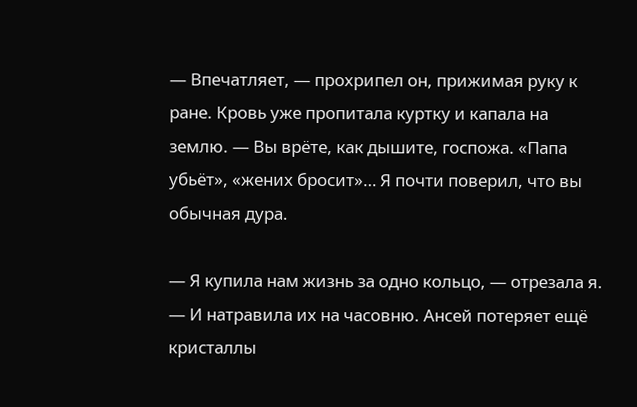— Впечатляет, — прохрипел он, прижимая руку к ране. Кровь уже пропитала куртку и капала на землю. — Вы врёте, как дышите, госпожа. «Папа убьёт», «жених бросит»… Я почти поверил, что вы обычная дура.

— Я купила нам жизнь за одно кольцо, — отрезала я. — И натравила их на часовню. Ансей потеряет ещё кристаллы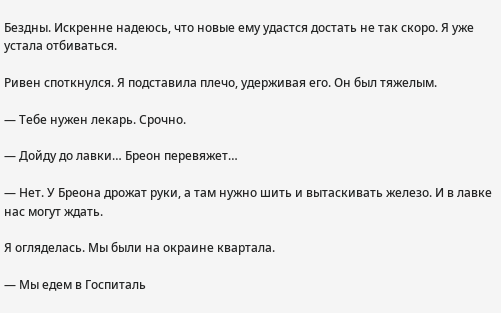Бездны. Искренне надеюсь, что новые ему удастся достать не так скоро. Я уже устала отбиваться.

Ривен споткнулся. Я подставила плечо, удерживая его. Он был тяжелым.

— Тебе нужен лекарь. Срочно.

— Дойду до лавки… Бреон перевяжет…

— Нет. У Бреона дрожат руки, а там нужно шить и вытаскивать железо. И в лавке нас могут ждать.

Я огляделась. Мы были на окраине квартала.

— Мы едем в Госпиталь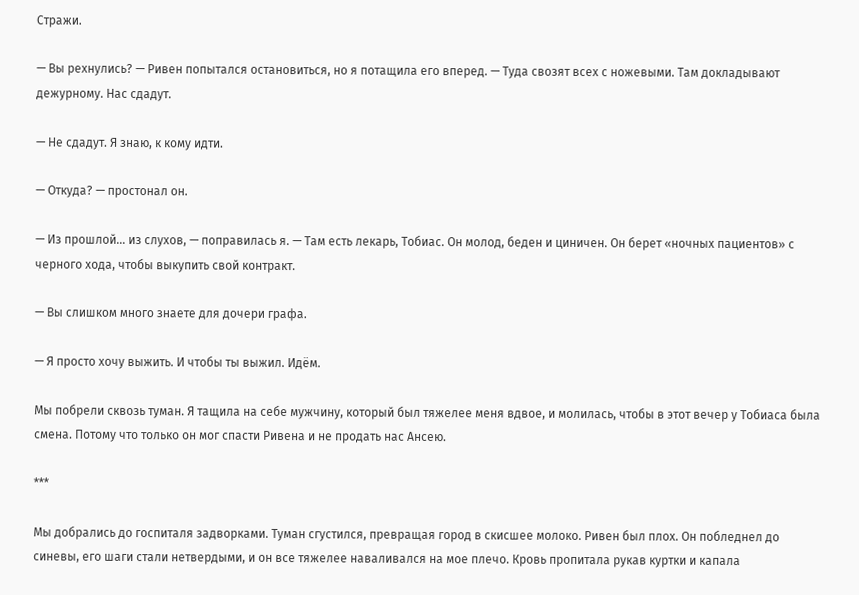Стражи.

— Вы рехнулись? — Ривен попытался остановиться, но я потащила его вперед. — Туда свозят всех с ножевыми. Там докладывают дежурному. Нас сдадут.

— Не сдадут. Я знаю, к кому идти.

— Откуда? — простонал он.

— Из прошлой… из слухов, — поправилась я. — Там есть лекарь, Тобиас. Он молод, беден и циничен. Он берет «ночных пациентов» с черного хода, чтобы выкупить свой контракт.

— Вы слишком много знаете для дочери графа.

— Я просто хочу выжить. И чтобы ты выжил. Идём.

Мы побрели сквозь туман. Я тащила на себе мужчину, который был тяжелее меня вдвое, и молилась, чтобы в этот вечер у Тобиаса была смена. Потому что только он мог спасти Ривена и не продать нас Ансею.

***

Мы добрались до госпиталя задворками. Туман сгустился, превращая город в скисшее молоко. Ривен был плох. Он побледнел до синевы, его шаги стали нетвердыми, и он все тяжелее наваливался на мое плечо. Кровь пропитала рукав куртки и капала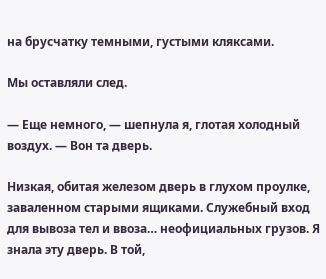на брусчатку темными, густыми кляксами.

Мы оставляли след.

— Еще немного, — шепнула я, глотая холодный воздух. — Вон та дверь.

Низкая, обитая железом дверь в глухом проулке, заваленном старыми ящиками. Служебный вход для вывоза тел и ввоза… неофициальных грузов. Я знала эту дверь. В той,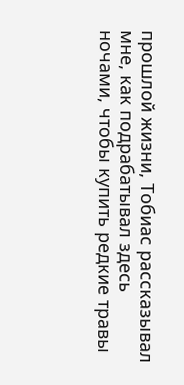прошлой жизни, Тобиас рассказывал мне, как подрабатывал здесь ночами, чтобы купить редкие травы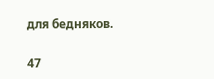для бедняков.

47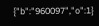{"b":"960097","o":1}